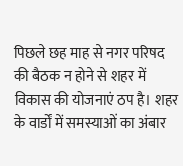पिछले छह माह से नगर परिषद की बैठक न होने से शहर में विकास की योजनाएं ठप है। शहर के वार्डों में समस्याओं का अंबार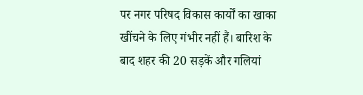पर नगर परिषद विकास कार्यों का खाका खींचने के लिए गंभीर नहीं हैं। बारिश के बाद शहर की 20 सड़कें और गलियां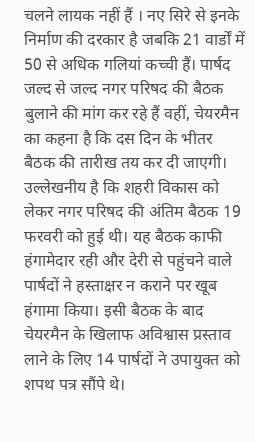चलने लायक नहीं हैं । नए सिरे से इनके निर्माण की दरकार है जबकि 21 वार्डों में 50 से अधिक गलियां कच्ची हैं। पार्षद जल्द से जल्द नगर परिषद की बैठक बुलाने की मांग कर रहे हैं वहीं, चेयरमैन का कहना है कि दस दिन के भीतर बैठक की तारीख तय कर दी जाएगी।
उल्लेखनीय है कि शहरी विकास को लेकर नगर परिषद की अंतिम बैठक 19 फरवरी को हुई थी। यह बैठक काफी हंगामेदार रही और देरी से पहुंचने वाले पार्षदों ने हस्ताक्षर न कराने पर खूब हंगामा किया। इसी बैठक के बाद चेयरमैन के खिलाफ अविश्वास प्रस्ताव लाने के लिए 14 पार्षदों ने उपायुक्त को शपथ पत्र सौंपे थे।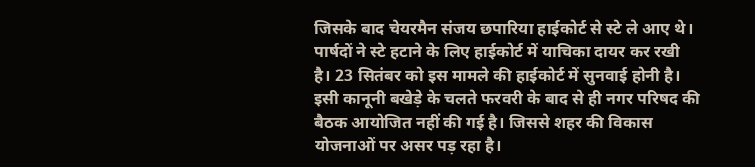जिसके बाद चेयरमैन संजय छपारिया हाईकोर्ट से स्टे ले आए थे। पार्षदों ने स्टे हटाने के लिए हाईकोर्ट में याचिका दायर कर रखी है। 23 सितंबर को इस मामले की हाईकोर्ट में सुनवाई होनी है। इसी कानूनी बखेड़े के चलते फरवरी के बाद से ही नगर परिषद की बैठक आयोजित नहीं की गई है। जिससे शहर की विकास योजनाओं पर असर पड़ रहा है।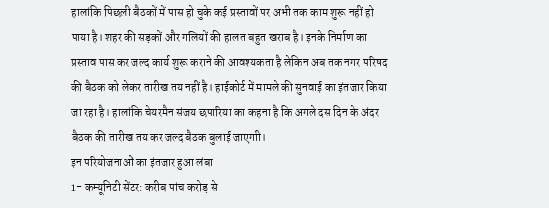हालांकि पिछली बैठकों में पास हो चुके कई प्रस्तावों पर अभी तक काम शुरू नहीं हो पाया है। शहर की सड़कों और गलियों की हालत बहुत खराब है। इनके निर्माण का प्रस्ताव पास कर जल्द कार्य शुरू कराने की आवश्यकता है लेकिन अब तक नगर परिषद की बैठक को लेकर तारीख तय नहीं है। हाईकोर्ट में मामले की सुनवाई का इंतजार किया जा रहा है। हालांकि चेयरमैन संजय छपारिया का कहना है कि अगले दस दिन के अंदर बैठक की तारीख तय कर जल्द बैठक बुलाई जाएगाी।
इन परियोजनाओं का इंतजार हुआ लंबा
1- कम्यूनिटी सेंटर: करीब पांच करोड़ से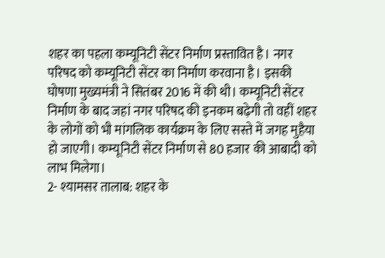शहर का पहला कम्यूनिटी सेंटर निर्माण प्रस्तावित है। नगर परिषद को कम्यूनिटी सेंटर का निर्माण करवाना है। इसकी घोषणा मुख्यमंत्री ने सितंबर 2016 में की थी। कम्यूनिटी सेंटर निर्माण के बाद जहां नगर परिषद की इनकम बढ़ेगी तो वहीं शहर के लोगों को भी मांगलिक कार्यक्रम के लिए सस्ते में जगह मुहैया हो जाएगी। कम्यूनिटी सेंटर निर्माण से 80 हजार की आबादी को लाभ मिलेगा।
2- श्यामसर तालाब: शहर के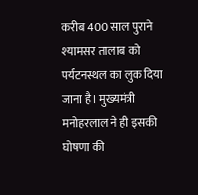करीब 400 साल पुराने श्यामसर तालाब को पर्यटनस्थल का लुक दिया जाना है। मुख्यमंत्री मनोहरलाल ने ही इसकी घोषणा की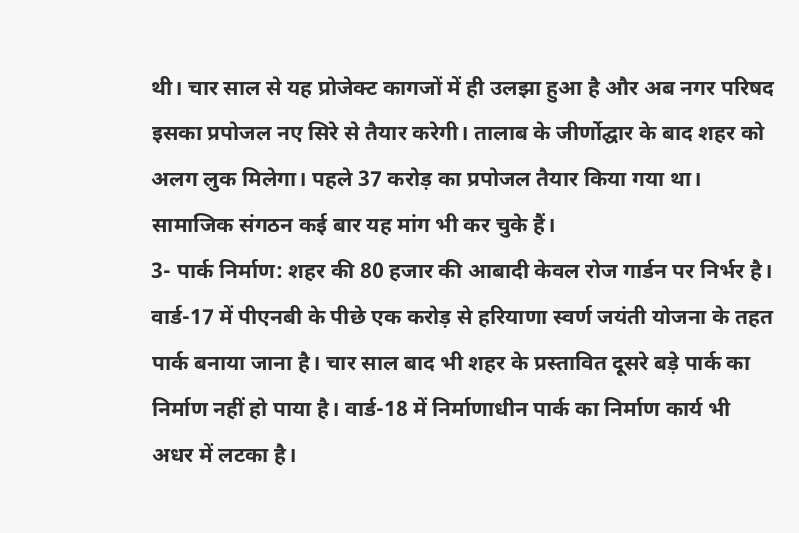थी। चार साल से यह प्रोजेक्ट कागजों में ही उलझा हुआ है और अब नगर परिषद इसका प्रपोजल नए सिरे से तैयार करेगी। तालाब के जीर्णोद्घार के बाद शहर को अलग लुक मिलेगा। पहले 37 करोड़ का प्रपोजल तैयार किया गया था। सामाजिक संगठन कई बार यह मांग भी कर चुके हैं।
3- पार्क निर्माण: शहर की 80 हजार की आबादी केवल रोज गार्डन पर निर्भर है। वार्ड-17 में पीएनबी के पीछे एक करोड़ से हरियाणा स्वर्ण जयंती योजना के तहत पार्क बनाया जाना है। चार साल बाद भी शहर के प्रस्तावित दूसरे बड़े पार्क का निर्माण नहीं हो पाया है। वार्ड-18 में निर्माणाधीन पार्क का निर्माण कार्य भी अधर में लटका है।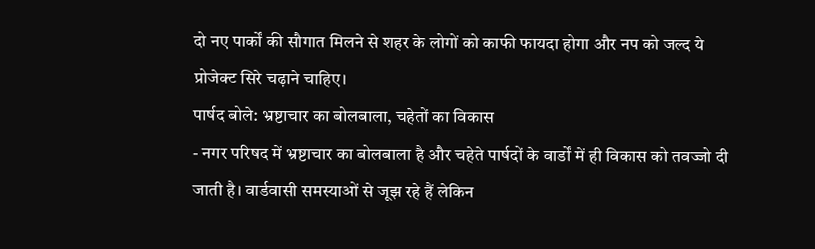दो नए पार्कों की सौगात मिलने से शहर के लोगों को काफी फायदा होगा और नप को जल्द ये प्रोजेक्ट सिरे चढ़ाने चाहिए।
पार्षद बोले: भ्रष्टाचार का बोलबाला, चहेतों का विकास
- नगर परिषद में भ्रष्टाचार का बोलबाला है और चहेते पार्षदों के वार्डों में ही विकास को तवज्जो दी जाती है। वार्डवासी समस्याओं से जूझ रहे हैं लेकिन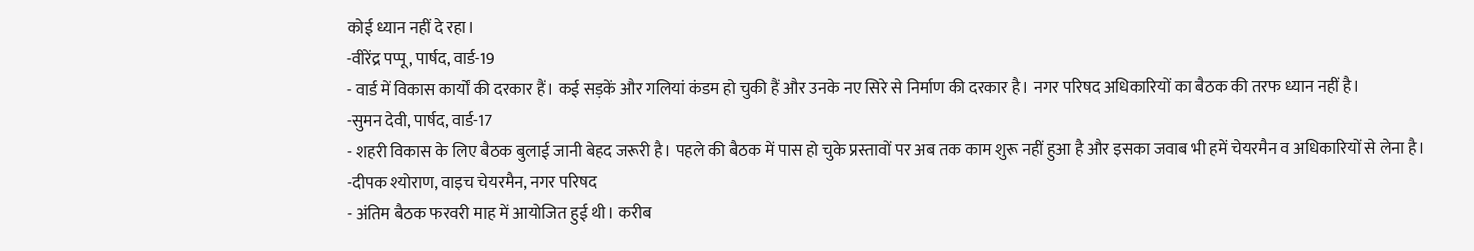कोई ध्यान नहीं दे रहा।
-वीरेंद्र पप्पू, पार्षद, वार्ड-19
- वार्ड में विकास कार्यों की दरकार हैं। कई सड़कें और गलियां कंडम हो चुकी हैं और उनके नए सिरे से निर्माण की दरकार है। नगर परिषद अधिकारियों का बैठक की तरफ ध्यान नहीं है।
-सुमन देवी, पार्षद, वार्ड-17
- शहरी विकास के लिए बैठक बुलाई जानी बेहद जरूरी है। पहले की बैठक में पास हो चुके प्रस्तावों पर अब तक काम शुरू नहीं हुआ है और इसका जवाब भी हमें चेयरमैन व अधिकारियों से लेना है।
-दीपक श्योराण, वाइच चेयरमैन, नगर परिषद
- अंतिम बैठक फरवरी माह में आयोजित हुई थी। करीब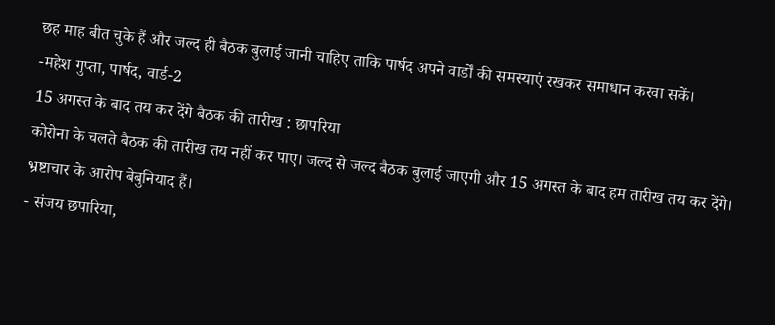छह माह बीत चुके हैं और जल्द ही बैठक बुलाई जानी चाहिए ताकि पार्षद अपने वार्डों की समस्याएं रखकर समाधान करवा सकें।
-महेश गुप्ता, पार्षद, वार्ड-2
15 अगस्त के बाद तय कर देंगे बैठक की तारीख : छापरिया
कोरोना के चलते बैठक की तारीख तय नहीं कर पाए। जल्द से जल्द बैठक बुलाई जाएगी और 15 अगस्त के बाद हम तारीख तय कर देंगे। भ्रष्टाचार के आरोप बेबुनियाद हैं।
- संजय छपारिया,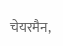चेयरमैन,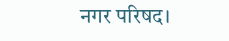नगर परिषद।